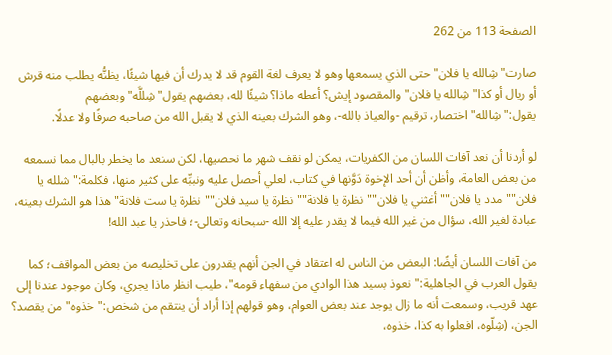الصفحة 113 من 262

صارت"شِالله يا فلان"حتى الذي يسمعها وهو لا يعرف لغة القوم قد لا يدرك أن فيها شيئًا، يظنُّه يطلب منه قرش أو ريال أو كذا"شِالله يا فلان"والمقصود إيش؟ أعطه ماذا؟ شيئًا لله، بعضهم يقول"شِللَّه"وبعضهم يقول:"شِالله"اختصار، ترقيم -والعياذ بالله-، وهو الشرك بعينه الذي لا يقبل الله من صاحبه صرفًا ولا عدلًا.

لو أردنا أن نعد آفات اللسان من الكفريات، يمكن لو نقف شهر ما نحصيها، لكن سنعد ما يخطر بالبال مما نسمعه من بعض العامة، وأظن أن أحد الإخوة دَوَّنها في كتاب، لعلي أحصل عليه ونببِّه على كثير منها، فكلمة:"شلله يا فلان""مدد يا فلان""أغثني يا فلان""نظرة يا فلانة""نظرة يا سيد فلان""نظرة يا ست فلانة"هذا هو الشرك بعينه، عبادة لغير الله، سؤال من غير الله فيما لا يقدر عليه إلا الله -سبحانه وتعالى-؛ فاحذر يا عبد الله!

من آفات اللسان أيضًا: البعض من الناس له اعتقاد في الجن أنهم يقدرون على تخليصه من بعض المواقف؛ كما يقول العرب في الجاهلية:"نعوذ بسيد هذا الوادي من سفهاء قومه"، طيب انظر ماذا يجري، وكان موجود عندنا إلى عهد قريب، وسمعت أنه ما زال يوجد عند بعض العوام، وهو قولهم إذا أراد أن ينتقم من شخص:"خذوه"من يقصد؟ الجن، (شِلّوه، افعلوا به كذا، خذوه،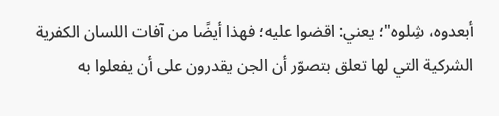أبعدوه، شِلوه"؛ يعني: اقضوا عليه؛ فهذا أيضًا من آفات اللسان الكفرية الشركية التي لها تعلق بتصوّر أن الجن يقدرون على أن يفعلوا به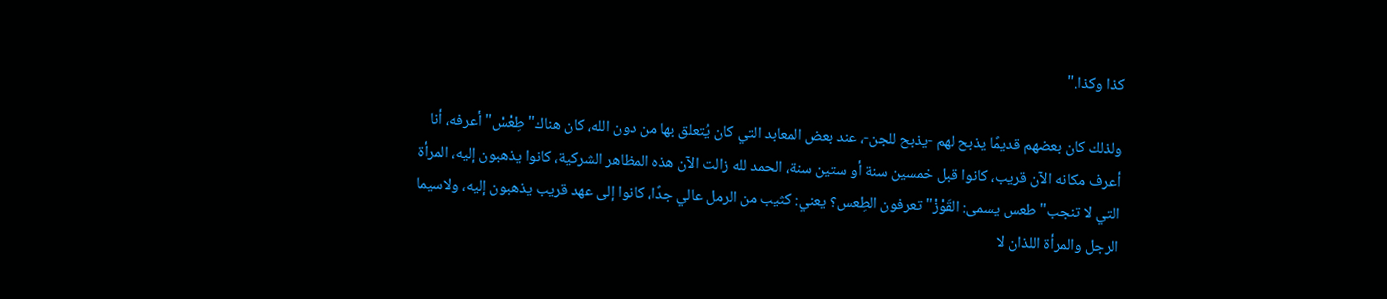كذا وكذا."

ولذلك كان بعضهم قديمًا يذبح لهم -يذبح للجن-، عند بعض المعابد التي كان يُتعلق بها من دون الله، كان هناك"طِعْسْ"أعرفه، أنا أعرف مكانه الآن قريب، كانوا قبل خمسين سنة أو ستين سنة، الحمد لله زالت الآن هذه المظاهر الشركية، كانوا يذهبون إليه، المرأة التي لا تنجب"طعس يسمى: القَوْزْ"تعرفون الطِعس؟ يعني: كثيب من الرمل عالي جدًا، كانوا إلى عهد قريب يذهبون إليه، ولاسيما الرجل والمرأة اللذان لا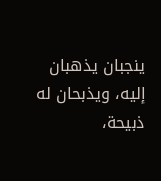ينجبان يذهبان إليه، ويذبحان له ذبيحة،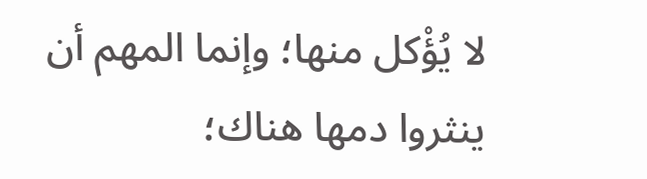لا يُؤْكل منها؛ وإنما المهم أن ينثروا دمها هناك؛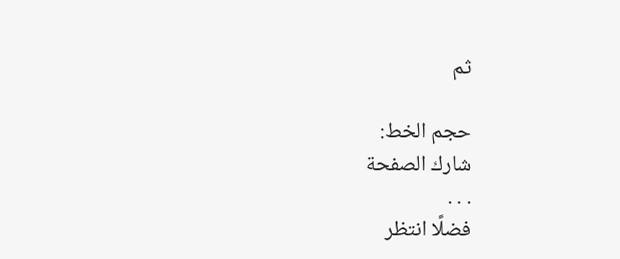ثم

حجم الخط:
شارك الصفحة
. . .
فضلًا انتظر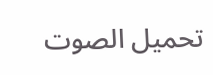تحميل الصوت